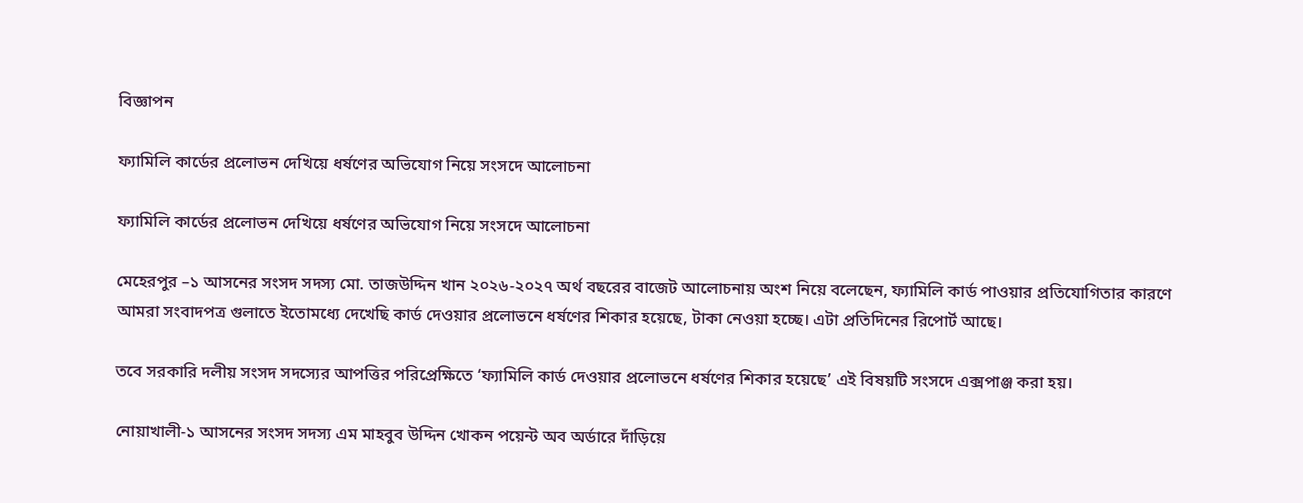বিজ্ঞাপন

ফ্যামিলি কার্ডের প্রলোভন দেখিয়ে ধর্ষণের অভিযোগ নিয়ে সংসদে আলোচনা

ফ্যামিলি কার্ডের প্রলোভন দেখিয়ে ধর্ষণের অভিযোগ নিয়ে সংসদে আলোচনা

মেহেরপুর –১ আসনের সংসদ সদস্য মো. তাজউদ্দিন খান ২০২৬-২০২৭ অর্থ বছরের বাজেট আলোচনায় অংশ নিয়ে বলেছেন, ফ্যামিলি কার্ড পাওয়ার প্রতিযোগিতার কারণে আমরা সংবাদপত্র গুলাতে ইতোমধ্যে দেখেছি কার্ড দেওয়ার প্রলোভনে ধর্ষণের শিকার হয়েছে, টাকা নেওয়া হচ্ছে। এটা প্রতিদিনের রিপোর্ট আছে।

তবে সরকারি দলীয় সংসদ সদস্যের আপত্তির পরিপ্রেক্ষিতে ‘ফ্যামিলি কার্ড দেওয়ার প্রলোভনে ধর্ষণের শিকার হয়েছে’ এই বিষয়টি সংসদে এক্সপাঞ্জ করা হয়।

নোয়াখালী-১ আসনের সংসদ সদস্য এম মাহবুব উদ্দিন খোকন পয়েন্ট অব অর্ডারে দাঁড়িয়ে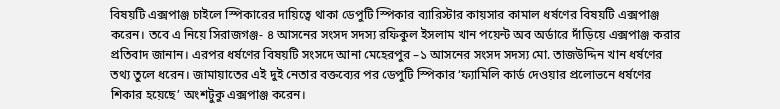বিষয়টি এক্সপাঞ্জ চাইলে স্পিকারের দায়িত্বে থাকা ডেপুটি স্পিকার ব্যারিস্টার কায়সার কামাল ধর্ষণের বিষয়টি এক্সপাঞ্জ করেন। তবে এ নিয়ে সিরাজগঞ্জ- ৪ আসনের সংসদ সদস্য রফিকুল ইসলাম খান পয়েন্ট অব অর্ডারে দাঁড়িয়ে এক্সপাঞ্জ করার প্রতিবাদ জানান। এরপর ধর্ষণের বিষয়টি সংসদে আনা মেহেরপুর –১ আসনের সংসদ সদস্য মো. তাজউদ্দিন খান ধর্ষণের তথ্য তুলে ধরেন। জামায়াতের এই দুই নেতার বক্তব্যের পর ডেপুটি স্পিকার ‘ফ্যামিলি কার্ড দেওয়ার প্রলোভনে ধর্ষণের শিকার হয়েছে’ অংশটুকু এক্সপাঞ্জ করেন।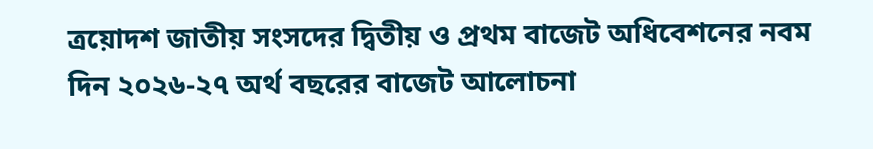ত্রয়োদশ জাতীয় সংসদের দ্বিতীয় ও প্রথম বাজেট অধিবেশনের নবম দিন ২০২৬-২৭ অর্থ বছরের বাজেট আলোচনা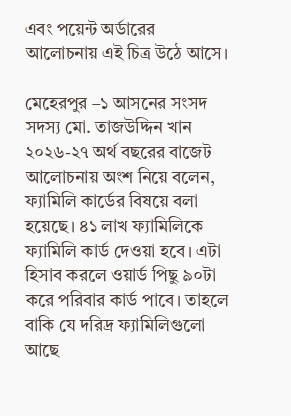এবং পয়েন্ট অর্ডারের আলোচনায় এই চিত্র উঠে আসে।

মেহেরপুর –১ আসনের সংসদ সদস্য মো. তাজউদ্দিন খান ২০২৬-২৭ অর্থ বছরের বাজেট আলোচনায় অংশ নিয়ে বলেন, ফ্যামিলি কার্ডের বিষয়ে বলা হয়েছে। ৪১ লাখ ফ্যামিলিকে ফ্যামিলি কার্ড দেওয়া হবে। এটা হিসাব করলে ওয়ার্ড পিছু ৯০টা করে পরিবার কার্ড পাবে। তাহলে বাকি যে দরিদ্র ফ্যামিলিগুলো আছে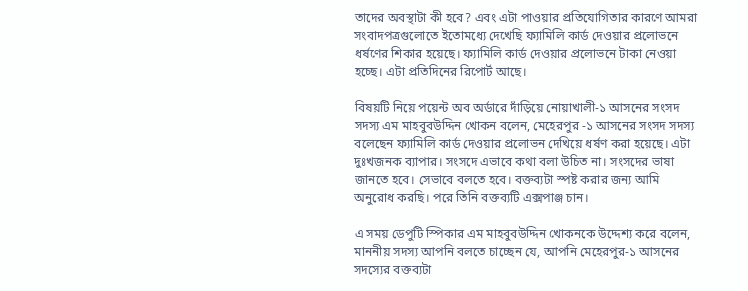তাদের অবস্থাটা কী হবে? এবং এটা পাওয়ার প্রতিযোগিতার কারণে আমরা সংবাদপত্রগুলোতে ইতোমধ্যে দেখেছি ফ্যামিলি কার্ড দেওয়ার প্রলোভনে ধর্ষণের শিকার হয়েছে। ফ্যামিলি কার্ড দেওয়ার প্রলোভনে টাকা নেওয়া হচ্ছে। এটা প্রতিদিনের রিপোর্ট আছে।

বিষয়টি নিয়ে পয়েন্ট অব অর্ডারে দাঁড়িয়ে নোয়াখালী-১ আসনের সংসদ সদস্য এম মাহবুবউদ্দিন খোকন বলেন, মেহেরপুর -১ আসনের সংসদ সদস্য বলেছেন ফ্যামিলি কার্ড দেওয়ার প্রলোভন দেখিয়ে ধর্ষণ করা হয়েছে। এটা দুঃখজনক ব্যাপার। সংসদে এভাবে কথা বলা উচিত না। সংসদের ভাষা জানতে হবে। সেভাবে বলতে হবে। বক্তব্যটা স্পষ্ট করার জন্য আমি অনুরোধ করছি। পরে তিনি বক্তব্যটি এক্সপাঞ্জ চান।

এ সময় ডেপুটি স্পিকার এম মাহবুবউদ্দিন খোকনকে উদ্দেশ্য করে বলেন, মাননীয় সদস্য আপনি বলতে চাচ্ছেন যে, আপনি মেহেরপুর-১ আসনের সদস্যের বক্তব্যটা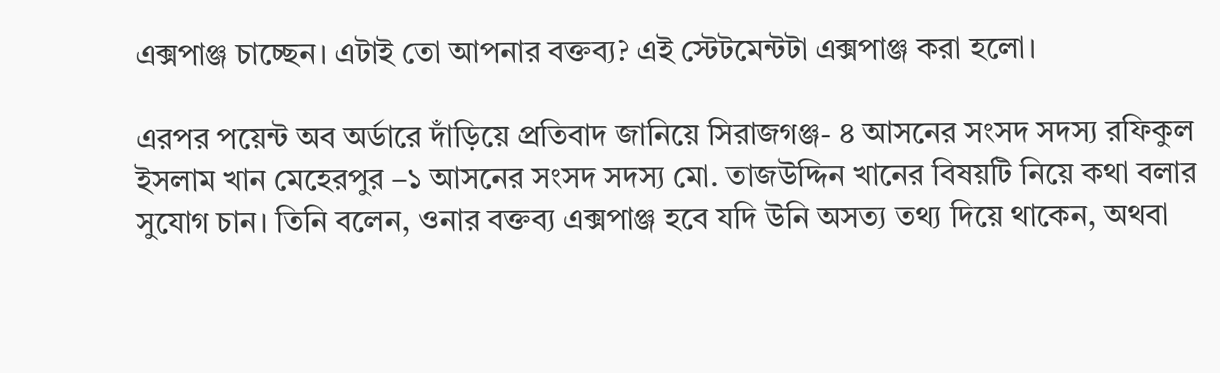এক্সপাঞ্জ চাচ্ছেন। এটাই তো আপনার বক্তব্য? এই স্টেটমেন্টটা এক্সপাঞ্জ করা হলো।

এরপর পয়েন্ট অব অর্ডারে দাঁড়িয়ে প্রতিবাদ জানিয়ে সিরাজগঞ্জ- ৪ আসনের সংসদ সদস্য রফিকুল ইসলাম খান মেহেরপুর –১ আসনের সংসদ সদস্য মো. তাজউদ্দিন খানের বিষয়টি নিয়ে কথা বলার সুযোগ চান। তিনি বলেন, ওনার বক্তব্য এক্সপাঞ্জ হবে যদি উনি অসত্য তথ্য দিয়ে থাকেন, অথবা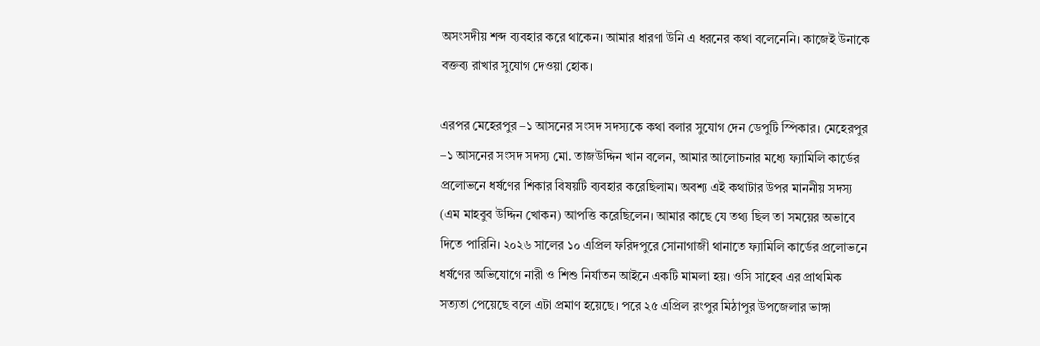অসংসদীয় শব্দ ব্যবহার করে থাকেন। আমার ধারণা উনি এ ধরনের কথা বলেনেনি। কাজেই উনাকে বক্তব্য রাখার সুযোগ দেওয়া হোক।

এরপর মেহেরপুর –১ আসনের সংসদ সদস্যকে কথা বলার সুযোগ দেন ডেপুটি স্পিকার। মেহেরপুর –১ আসনের সংসদ সদস্য মো. তাজউদ্দিন খান বলেন, আমার আলোচনার মধ্যে ফ্যামিলি কার্ডের প্রলোভনে ধর্ষণের শিকার বিষয়টি ব্যবহার করেছিলাম। অবশ্য এই কথাটার উপর মাননীয় সদস্য (এম মাহবুব উদ্দিন খোকন) আপত্তি করেছিলেন। আমার কাছে যে তথ্য ছিল তা সময়ের অভাবে দিতে পারিনি। ২০২৬ সালের ১০ এপ্রিল ফরিদপুরে সোনাগাজী থানাতে ফ্যামিলি কার্ডের প্রলোভনে ধর্ষণের অভিযোগে নারী ও শিশু নির্যাতন আইনে একটি মামলা হয়। ওসি সাহেব এর প্রাথমিক সত্যতা পেয়েছে বলে এটা প্রমাণ হয়েছে। পরে ২৫ এপ্রিল রংপুর মিঠাপুর উপজেলার ভাঙ্গা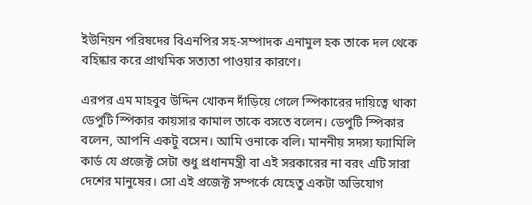ইউনিয়ন পরিষদের বিএনপির সহ-সম্পাদক এনামুল হক তাকে দল থেকে বহিষ্কার করে প্রাথমিক সত্যতা পাওয়ার কারণে।

এরপর এম মাহবুব উদ্দিন খোকন দাঁড়িয়ে গেলে স্পিকারের দায়িত্বে থাকা ডেপুটি স্পিকার কায়সার কামাল তাকে বসতে বলেন। ডেপুটি স্পিকার বলেন, আপনি একটু বসেন। আমি ওনাকে বলি। মাননীয় সদস্য ফ্যামিলি কার্ড যে প্রজেক্ট সেটা শুধু প্রধানমন্ত্রী বা এই সরকারের না বরং এটি সারা দেশের মানুষের। সো এই প্রজেক্ট সম্পর্কে যেহেতু একটা অভিযোগ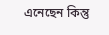এনেছেন কিন্তু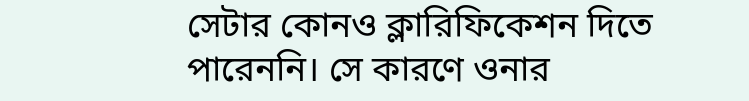সেটার কোনও ক্লারিফিকেশন দিতে পারেননি। সে কারণে ওনার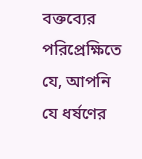বক্তব্যের পরিপ্রেক্ষিতে যে, আপনি যে ধর্ষণের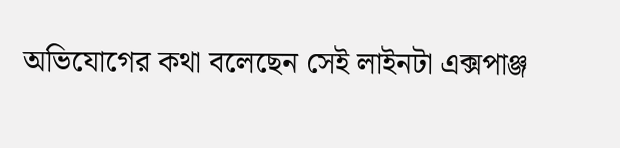অভিযোগের কথা বলেছেন সেই লাইনটা এক্সপাঞ্জ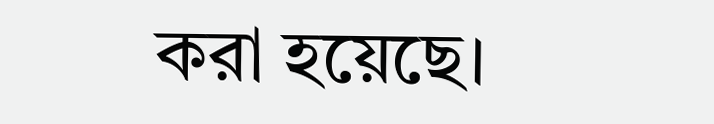করা হয়েছে।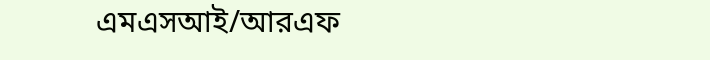এমএসআই/আরএফ